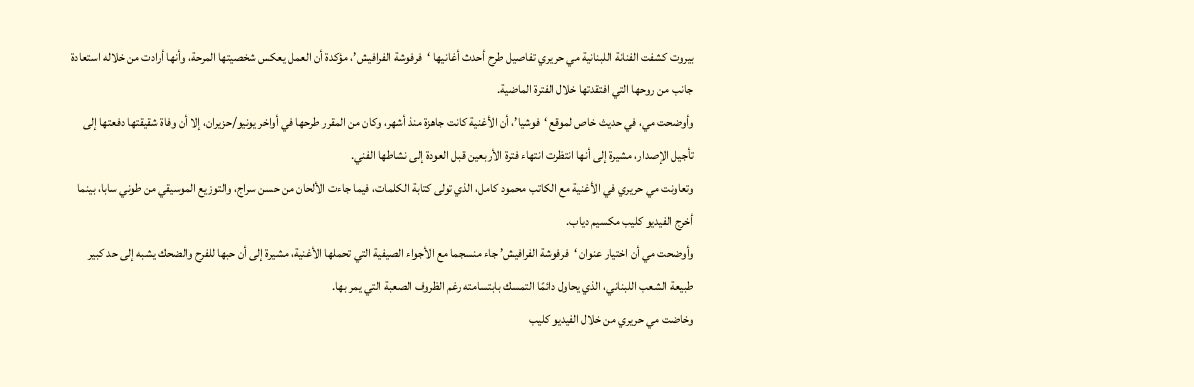بيروت كشفت الفنانة اللبنانية مي حريري تفاصيل طرح أحدث أغانيها ‘فرفوشة الفرافيش’، مؤكدة أن العمل يعكس شخصيتها المرحة، وأنها أرادت من خلاله استعادة جانب من روحها التي افتقدتها خلال الفترة الماضية.
وأوضحت مي، في حديث خاص لموقع ‘فوشيا’، أن الأغنية كانت جاهزة منذ أشهر، وكان من المقرر طرحها في أواخر يونيو/حزيران، إلا أن وفاة شقيقتها دفعتها إلى تأجيل الإصدار، مشيرة إلى أنها انتظرت انتهاء فترة الأربعين قبل العودة إلى نشاطها الفني.
وتعاونت مي حريري في الأغنية مع الكاتب محمود كامل، الذي تولى كتابة الكلمات، فيما جاءت الألحان من حسن سراج، والتوزيع الموسيقي من طوني سابا، بينما أخرج الفيديو كليب مكسيم دياب.
وأوضحت مي أن اختيار عنوان ‘فرفوشة الفرافيش’ جاء منسجما مع الأجواء الصيفية التي تحملها الأغنية، مشيرة إلى أن حبها للفرح والضحك يشبه إلى حد كبير طبيعة الشعب اللبناني، الذي يحاول دائمًا التمسك بابتسامته رغم الظروف الصعبة التي يمر بها.
وخاضت مي حريري من خلال الفيديو كليب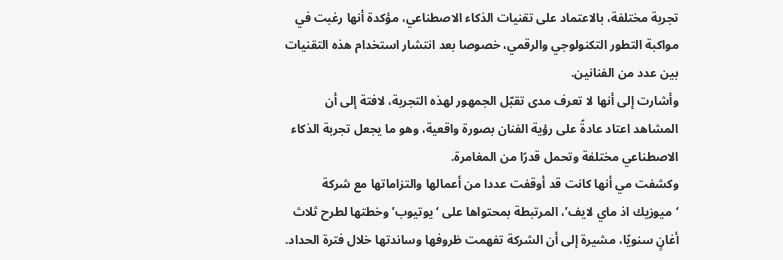تجربة مختلفة، بالاعتماد على تقنيات الذكاء الاصطناعي، مؤكدة أنها رغبت في مواكبة التطور التكنولوجي والرقمي، خصوصا بعد انتشار استخدام هذه التقنيات بين عدد من الفنانين.
وأشارت إلى أنها لا تعرف مدى تقبّل الجمهور لهذه التجربة، لافتة إلى أن المشاهد اعتاد عادةً على رؤية الفنان بصورة واقعية، وهو ما يجعل تجربة الذكاء الاصطناعي مختلفة وتحمل قدرًا من المغامرة.
وكشفت مي أنها كانت قد أوقفت عددا من أعمالها والتزاماتها مع شركة ‘ميوزيك اذ ماي لايف’، المرتبطة بمحتواها على ‘يوتيوب’ وخطتها لطرح ثلاث أغانٍ سنويًا، مشيرة إلى أن الشركة تفهمت ظروفها وساندتها خلال فترة الحداد.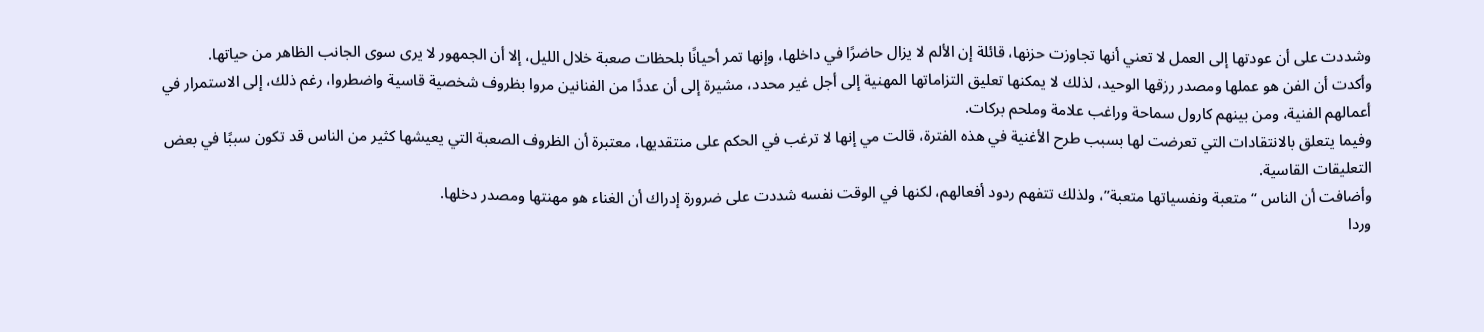وشددت على أن عودتها إلى العمل لا تعني أنها تجاوزت حزنها، قائلة إن الألم لا يزال حاضرًا في داخلها، وإنها تمر أحيانًا بلحظات صعبة خلال الليل، إلا أن الجمهور لا يرى سوى الجانب الظاهر من حياتها.
وأكدت أن الفن هو عملها ومصدر رزقها الوحيد، لذلك لا يمكنها تعليق التزاماتها المهنية إلى أجل غير محدد، مشيرة إلى أن عددًا من الفنانين مروا بظروف شخصية قاسية واضطروا، رغم ذلك، إلى الاستمرار في أعمالهم الفنية، ومن بينهم كارول سماحة وراغب علامة وملحم بركات.
وفيما يتعلق بالانتقادات التي تعرضت لها بسبب طرح الأغنية في هذه الفترة، قالت مي إنها لا ترغب في الحكم على منتقديها، معتبرة أن الظروف الصعبة التي يعيشها كثير من الناس قد تكون سببًا في بعض التعليقات القاسية.
وأضافت أن الناس “متعبة ونفسياتها متعبة”، ولذلك تتفهم ردود أفعالهم، لكنها في الوقت نفسه شددت على ضرورة إدراك أن الغناء هو مهنتها ومصدر دخلها.
وردا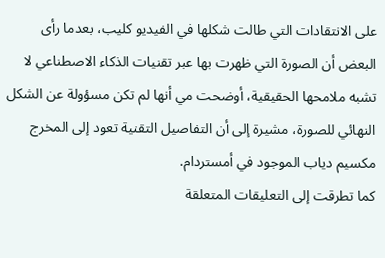على الانتقادات التي طالت شكلها في الفيديو كليب، بعدما رأى البعض أن الصورة التي ظهرت بها عبر تقنيات الذكاء الاصطناعي لا تشبه ملامحها الحقيقية، أوضحت مي أنها لم تكن مسؤولة عن الشكل النهائي للصورة، مشيرة إلى أن التفاصيل التقنية تعود إلى المخرج مكسيم دياب الموجود في أمستردام.
كما تطرقت إلى التعليقات المتعلقة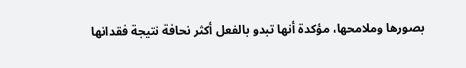بصورها وملامحها، مؤكدة أنها تبدو بالفعل أكثر نحافة نتيجة فقدانها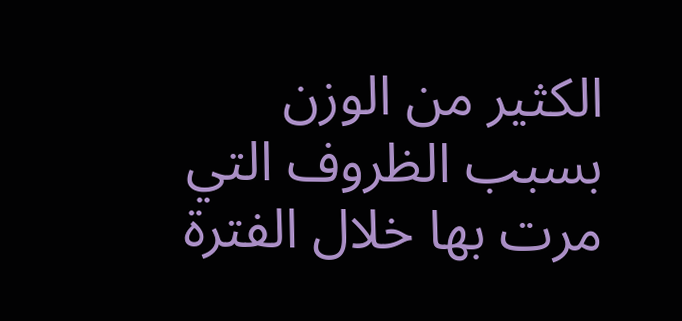الكثير من الوزن بسبب الظروف التي مرت بها خلال الفترة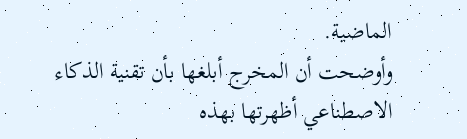الماضية.
وأوضحت أن المخرج أبلغها بأن تقنية الذكاء الاصطناعي أظهرتها بهذه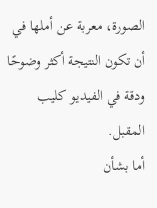الصورة، معربة عن أملها في أن تكون النتيجة أكثر وضوحًا ودقة في الفيديو كليب المقبل.
أما بشأن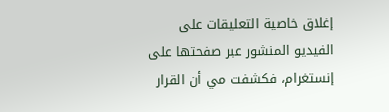إغلاق خاصية التعليقات على الفيديو المنشور عبر صفحتها على إنستغرام، فكشفت مي أن القرار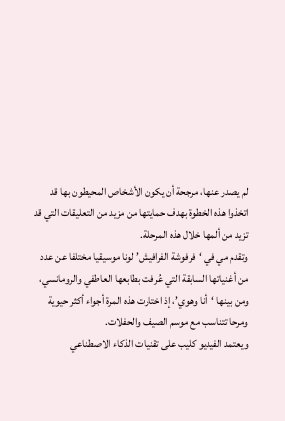لم يصدر عنها، مرجحة أن يكون الأشخاص المحيطون بها قد اتخذوا هذه الخطوة بهدف حمايتها من مزيد من التعليقات التي قد تزيد من ألمها خلال هذه المرحلة.
وتقدم مي في ‘فرفوشة الفرافيش’ لونا موسيقيا مختلفا عن عدد من أغنياتها السابقة التي عُرفت بطابعها العاطفي والرومانسي، ومن بينها ‘أنا وهوي’، إذ اختارت هذه المرة أجواء أكثر حيوية ومرحا تتناسب مع موسم الصيف والحفلات.
ويعتمد الفيديو كليب على تقنيات الذكاء الاصطناعي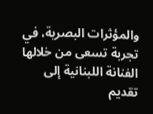والمؤثرات البصرية، في تجربة تسعى من خلالها الفنانة اللبنانية إلى تقديم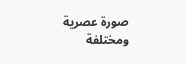صورة عصرية ومختلفة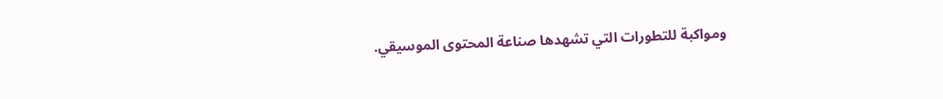ومواكبة للتطورات التي تشهدها صناعة المحتوى الموسيقي.